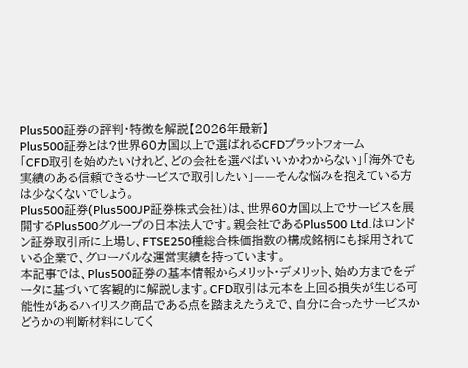Plus500証券の評判・特徴を解説【2026年最新】
Plus500証券とは?世界60カ国以上で選ばれるCFDプラットフォーム
「CFD取引を始めたいけれど、どの会社を選べばいいかわからない」「海外でも実績のある信頼できるサービスで取引したい」——そんな悩みを抱えている方は少なくないでしょう。
Plus500証券(Plus500JP証券株式会社)は、世界60カ国以上でサービスを展開するPlus500グループの日本法人です。親会社であるPlus500 Ltd.はロンドン証券取引所に上場し、FTSE250種総合株価指数の構成銘柄にも採用されている企業で、グローバルな運営実績を持っています。
本記事では、Plus500証券の基本情報からメリット・デメリット、始め方までをデータに基づいて客観的に解説します。CFD取引は元本を上回る損失が生じる可能性があるハイリスク商品である点を踏まえたうえで、自分に合ったサービスかどうかの判断材料にしてく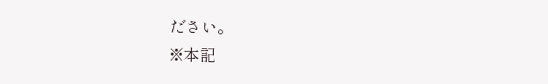ださい。
※本記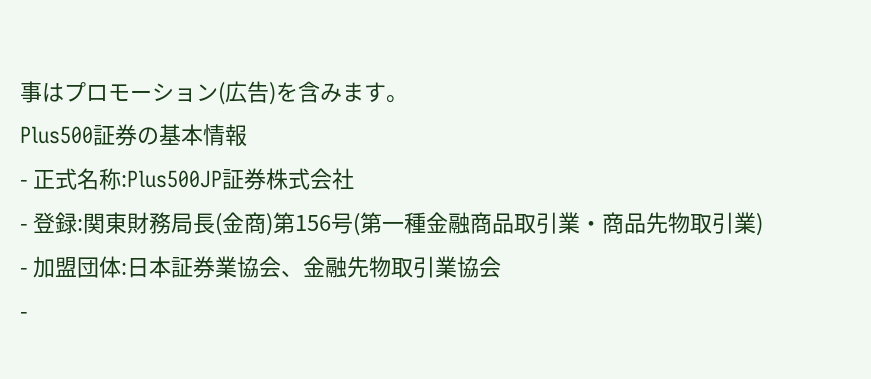事はプロモーション(広告)を含みます。
Plus500証券の基本情報
- 正式名称:Plus500JP証券株式会社
- 登録:関東財務局長(金商)第156号(第一種金融商品取引業・商品先物取引業)
- 加盟団体:日本証券業協会、金融先物取引業協会
-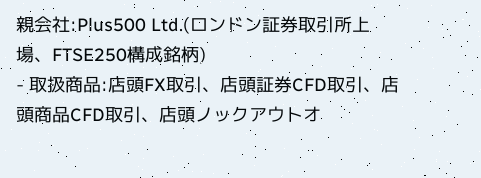親会社:Plus500 Ltd.(ロンドン証券取引所上場、FTSE250構成銘柄)
- 取扱商品:店頭FX取引、店頭証券CFD取引、店頭商品CFD取引、店頭ノックアウトオ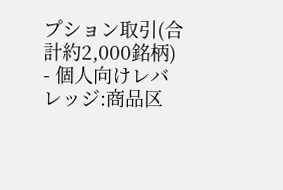プション取引(合計約2,000銘柄)
- 個人向けレバレッジ:商品区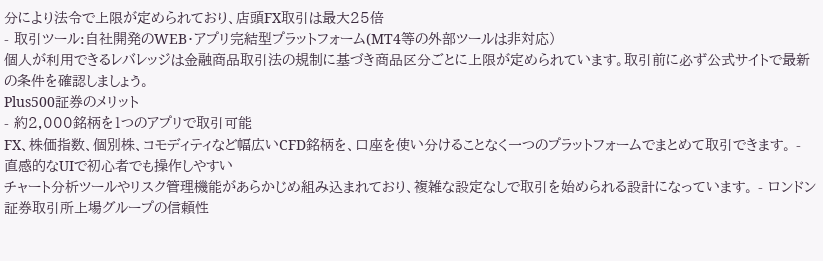分により法令で上限が定められており、店頭FX取引は最大25倍
- 取引ツール:自社開発のWEB・アプリ完結型プラットフォーム(MT4等の外部ツールは非対応)
個人が利用できるレバレッジは金融商品取引法の規制に基づき商品区分ごとに上限が定められています。取引前に必ず公式サイトで最新の条件を確認しましょう。
Plus500証券のメリット
- 約2,000銘柄を1つのアプリで取引可能
FX、株価指数、個別株、コモディティなど幅広いCFD銘柄を、口座を使い分けることなく一つのプラットフォームでまとめて取引できます。 - 直感的なUIで初心者でも操作しやすい
チャート分析ツールやリスク管理機能があらかじめ組み込まれており、複雑な設定なしで取引を始められる設計になっています。 - ロンドン証券取引所上場グループの信頼性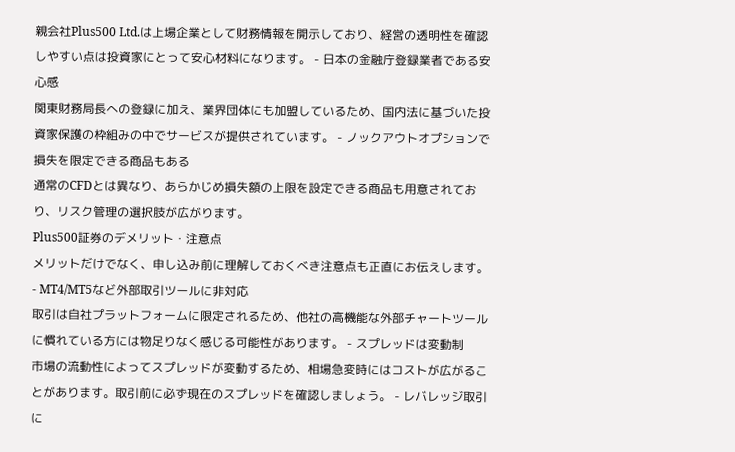親会社Plus500 Ltd.は上場企業として財務情報を開示しており、経営の透明性を確認しやすい点は投資家にとって安心材料になります。 - 日本の金融庁登録業者である安心感
関東財務局長への登録に加え、業界団体にも加盟しているため、国内法に基づいた投資家保護の枠組みの中でサービスが提供されています。 - ノックアウトオプションで損失を限定できる商品もある
通常のCFDとは異なり、あらかじめ損失額の上限を設定できる商品も用意されており、リスク管理の選択肢が広がります。
Plus500証券のデメリット・注意点
メリットだけでなく、申し込み前に理解しておくべき注意点も正直にお伝えします。
- MT4/MT5など外部取引ツールに非対応
取引は自社プラットフォームに限定されるため、他社の高機能な外部チャートツールに慣れている方には物足りなく感じる可能性があります。 - スプレッドは変動制
市場の流動性によってスプレッドが変動するため、相場急変時にはコストが広がることがあります。取引前に必ず現在のスプレッドを確認しましょう。 - レバレッジ取引に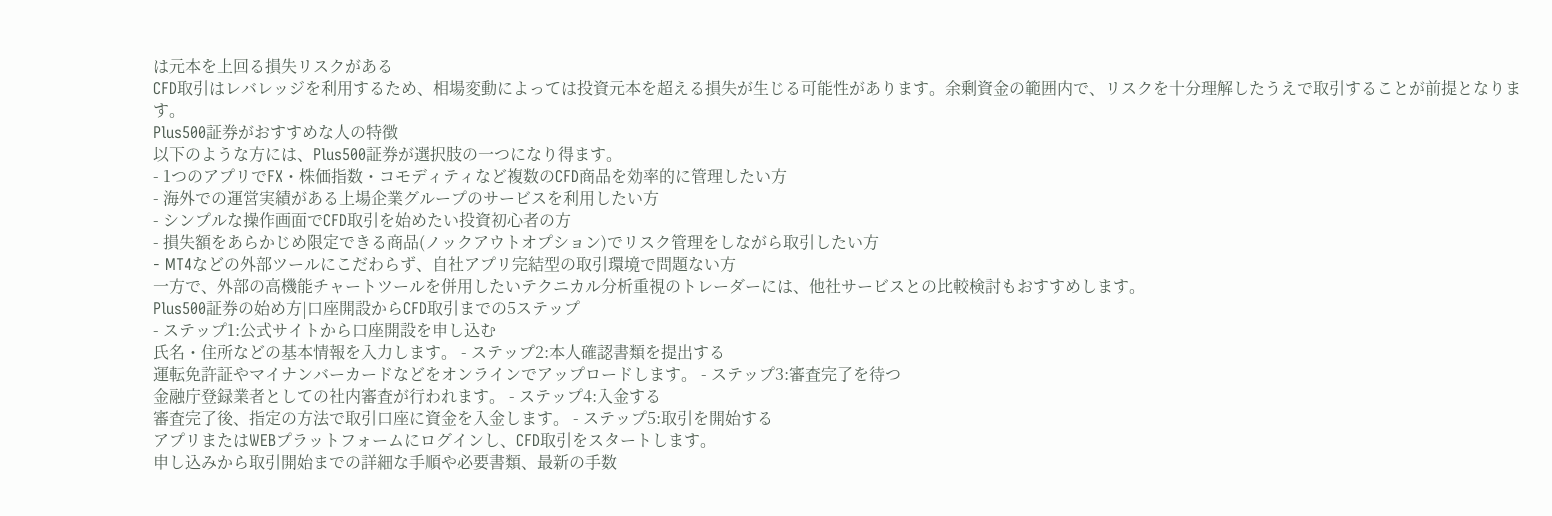は元本を上回る損失リスクがある
CFD取引はレバレッジを利用するため、相場変動によっては投資元本を超える損失が生じる可能性があります。余剰資金の範囲内で、リスクを十分理解したうえで取引することが前提となります。
Plus500証券がおすすめな人の特徴
以下のような方には、Plus500証券が選択肢の一つになり得ます。
- 1つのアプリでFX・株価指数・コモディティなど複数のCFD商品を効率的に管理したい方
- 海外での運営実績がある上場企業グループのサービスを利用したい方
- シンプルな操作画面でCFD取引を始めたい投資初心者の方
- 損失額をあらかじめ限定できる商品(ノックアウトオプション)でリスク管理をしながら取引したい方
- MT4などの外部ツールにこだわらず、自社アプリ完結型の取引環境で問題ない方
一方で、外部の高機能チャートツールを併用したいテクニカル分析重視のトレーダーには、他社サービスとの比較検討もおすすめします。
Plus500証券の始め方|口座開設からCFD取引までの5ステップ
- ステップ1:公式サイトから口座開設を申し込む
氏名・住所などの基本情報を入力します。 - ステップ2:本人確認書類を提出する
運転免許証やマイナンバーカードなどをオンラインでアップロードします。 - ステップ3:審査完了を待つ
金融庁登録業者としての社内審査が行われます。 - ステップ4:入金する
審査完了後、指定の方法で取引口座に資金を入金します。 - ステップ5:取引を開始する
アプリまたはWEBプラットフォームにログインし、CFD取引をスタートします。
申し込みから取引開始までの詳細な手順や必要書類、最新の手数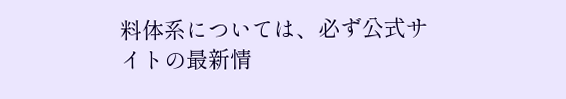料体系については、必ず公式サイトの最新情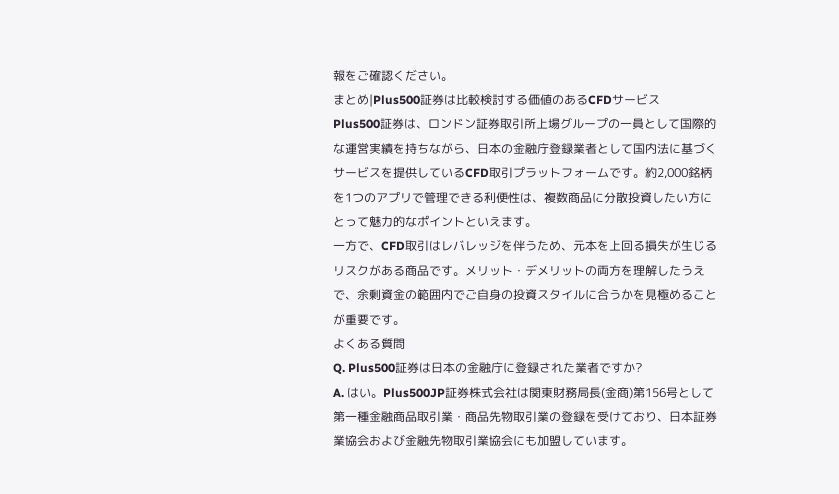報をご確認ください。
まとめ|Plus500証券は比較検討する価値のあるCFDサービス
Plus500証券は、ロンドン証券取引所上場グループの一員として国際的な運営実績を持ちながら、日本の金融庁登録業者として国内法に基づくサービスを提供しているCFD取引プラットフォームです。約2,000銘柄を1つのアプリで管理できる利便性は、複数商品に分散投資したい方にとって魅力的なポイントといえます。
一方で、CFD取引はレバレッジを伴うため、元本を上回る損失が生じるリスクがある商品です。メリット・デメリットの両方を理解したうえで、余剰資金の範囲内でご自身の投資スタイルに合うかを見極めることが重要です。
よくある質問
Q. Plus500証券は日本の金融庁に登録された業者ですか?
A. はい。Plus500JP証券株式会社は関東財務局長(金商)第156号として第一種金融商品取引業・商品先物取引業の登録を受けており、日本証券業協会および金融先物取引業協会にも加盟しています。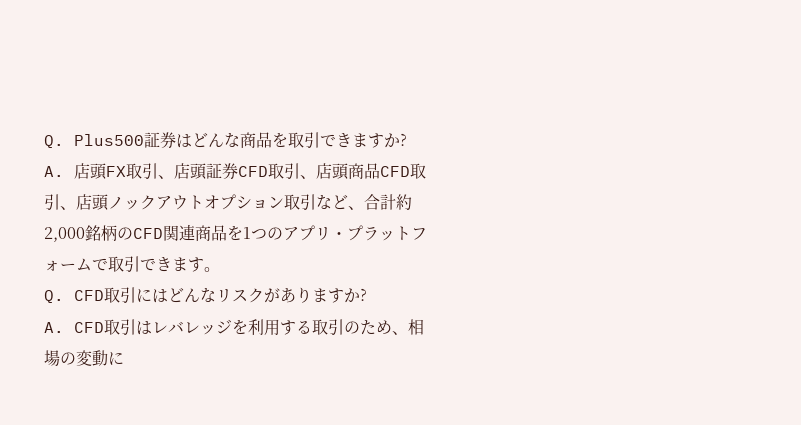Q. Plus500証券はどんな商品を取引できますか?
A. 店頭FX取引、店頭証券CFD取引、店頭商品CFD取引、店頭ノックアウトオプション取引など、合計約2,000銘柄のCFD関連商品を1つのアプリ・プラットフォームで取引できます。
Q. CFD取引にはどんなリスクがありますか?
A. CFD取引はレバレッジを利用する取引のため、相場の変動に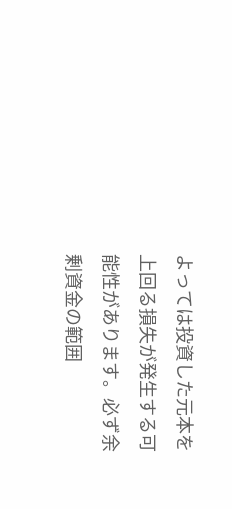よっては投資した元本を上回る損失が発生する可能性があります。必ず余剰資金の範囲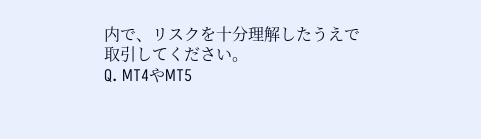内で、リスクを十分理解したうえで取引してください。
Q. MT4やMT5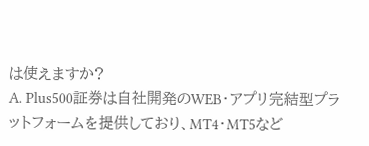は使えますか?
A. Plus500証券は自社開発のWEB・アプリ完結型プラットフォームを提供しており、MT4・MT5など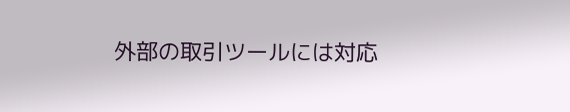外部の取引ツールには対応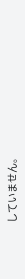していません。